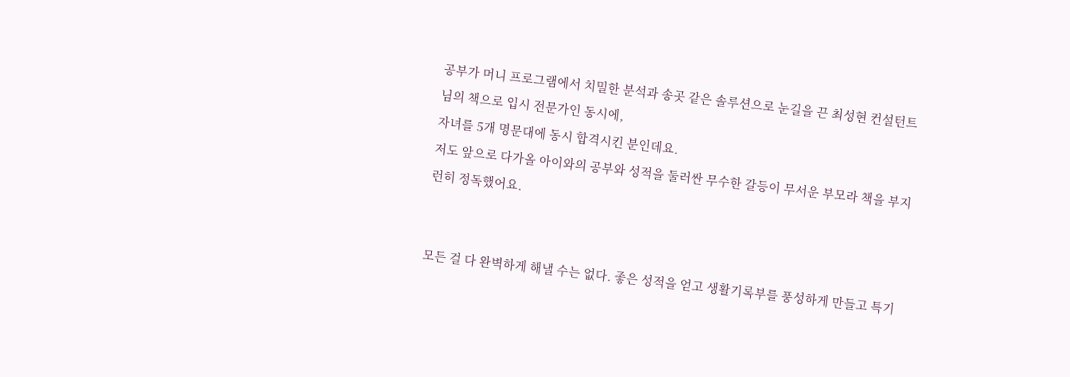공부가 머니 프로그램에서 치밀한 분석과 송곳 같은 솔루션으로 눈길을 끈 최성현 컨설턴트님의 책으로 입시 전문가인 동시에,
자녀를 5개 명문대에 동시 합격시킨 분인데요.
저도 앞으로 다가올 아이와의 공부와 성적을 둘러싼 무수한 갈등이 무서운 부모라 책을 부지런히 정독했어요.


모든 걸 다 완벽하게 해낼 수는 없다. 좋은 성적을 얻고 생활기록부를 풍성하게 만들고 특기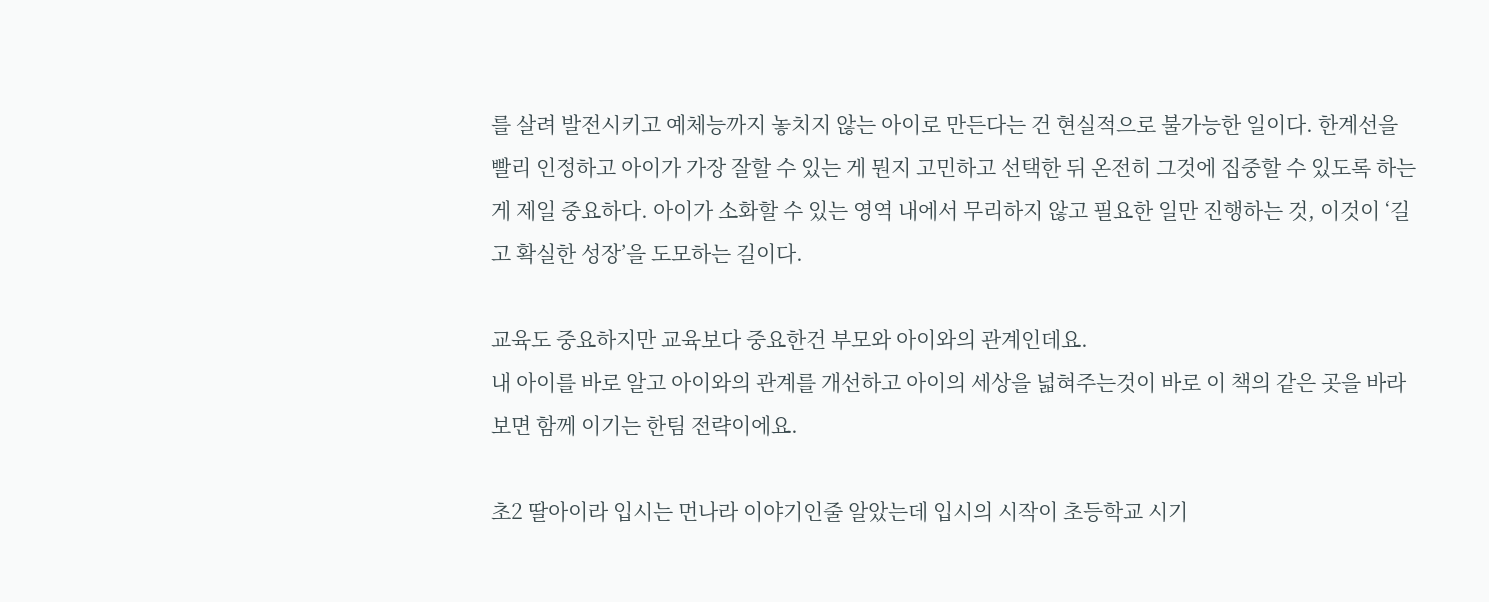를 살려 발전시키고 예체능까지 놓치지 않는 아이로 만든다는 건 현실적으로 불가능한 일이다. 한계선을 빨리 인정하고 아이가 가장 잘할 수 있는 게 뭔지 고민하고 선택한 뒤 온전히 그것에 집중할 수 있도록 하는 게 제일 중요하다. 아이가 소화할 수 있는 영역 내에서 무리하지 않고 필요한 일만 진행하는 것, 이것이 ‘길고 확실한 성장’을 도모하는 길이다.

교육도 중요하지만 교육보다 중요한건 부모와 아이와의 관계인데요.
내 아이를 바로 알고 아이와의 관계를 개선하고 아이의 세상을 넓혀주는것이 바로 이 책의 같은 곳을 바라보면 함께 이기는 한팀 전략이에요.

초2 딸아이라 입시는 먼나라 이야기인줄 알았는데 입시의 시작이 초등학교 시기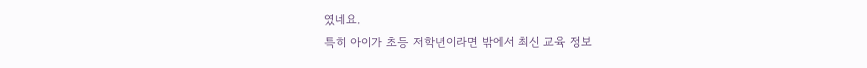였네요.
특히 아이가 초등 저학년이라면 밖에서 최신 교육 정보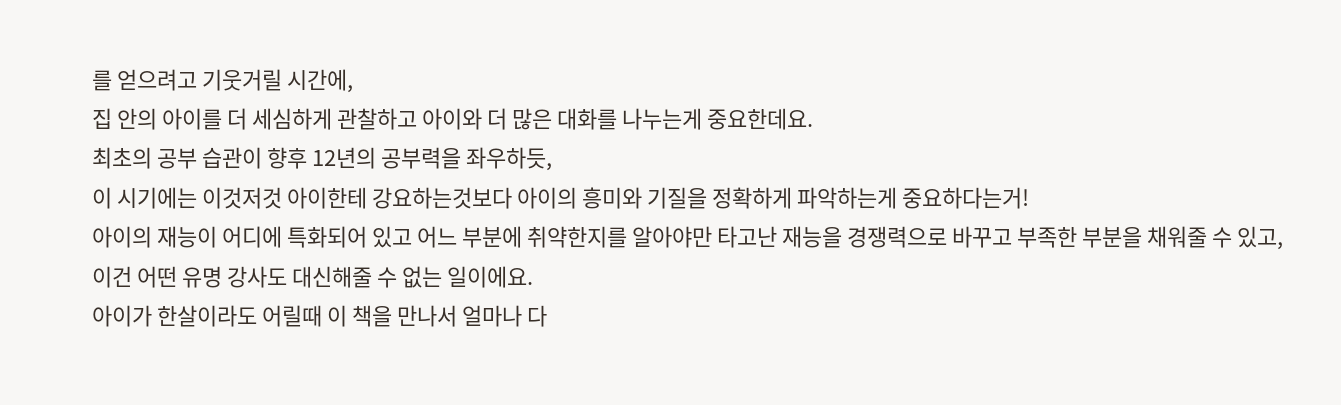를 얻으려고 기웃거릴 시간에,
집 안의 아이를 더 세심하게 관찰하고 아이와 더 많은 대화를 나누는게 중요한데요.
최초의 공부 습관이 향후 12년의 공부력을 좌우하듯,
이 시기에는 이것저것 아이한테 강요하는것보다 아이의 흥미와 기질을 정확하게 파악하는게 중요하다는거!
아이의 재능이 어디에 특화되어 있고 어느 부분에 취약한지를 알아야만 타고난 재능을 경쟁력으로 바꾸고 부족한 부분을 채워줄 수 있고,
이건 어떤 유명 강사도 대신해줄 수 없는 일이에요.
아이가 한살이라도 어릴때 이 책을 만나서 얼마나 다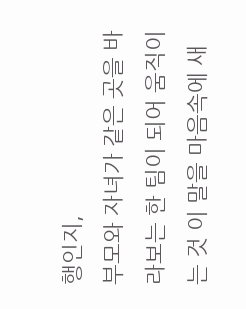행인지,
부모와 자녀가 같은 곳을 바라보는 한 팀이 되어 움직이는 것 이 말을 마음속에 새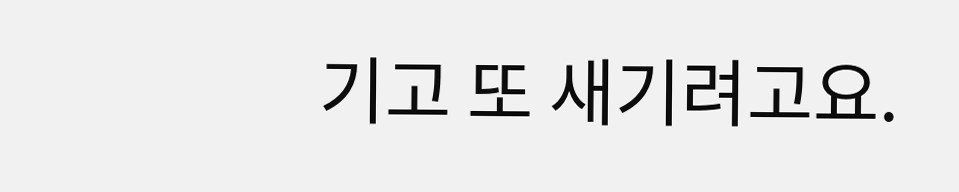기고 또 새기려고요.